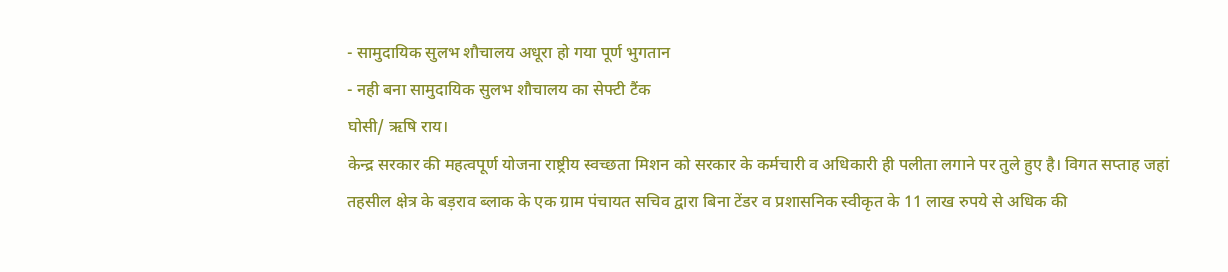- सामुदायिक सुलभ शौचालय अधूरा हो गया पूर्ण भुगतान
- नही बना सामुदायिक सुलभ शौचालय का सेफ्टी टैंक
घोसी/ ऋषि राय।
केन्द्र सरकार की महत्वपूर्ण योजना राष्ट्रीय स्वच्छता मिशन को सरकार के कर्मचारी व अधिकारी ही पलीता लगाने पर तुले हुए है। विगत सप्ताह जहां तहसील क्षेत्र के बड़राव ब्लाक के एक ग्राम पंचायत सचिव द्वारा बिना टेंडर व प्रशासनिक स्वीकृत के 11 लाख रुपये से अधिक की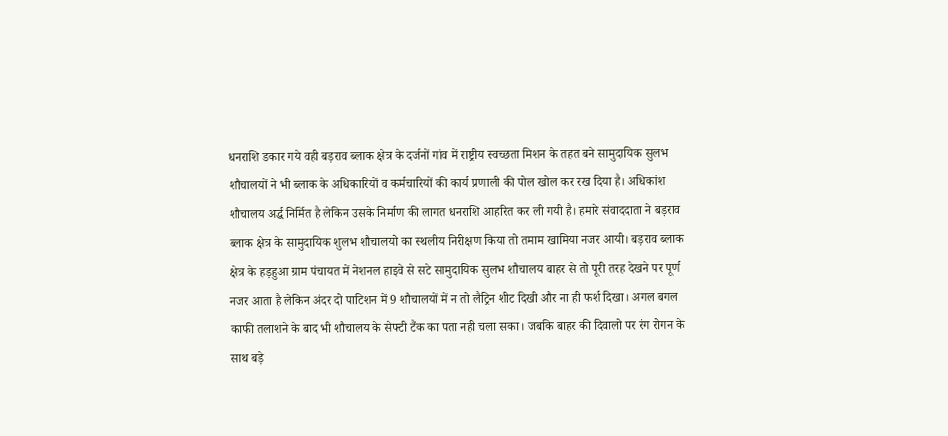धनराशि डकार गये वही बड़राव ब्लाक क्षेत्र के दर्जनों गांव में राष्ट्रीय स्वच्छता मिशन के तहत बने सामुदायिक सुलभ शौचालयों ने भी ब्लाक के अधिकारियों व कर्मचारियों की कार्य प्रणाली की पोल खोल कर रख दिया है। अधिकांश शौचालय अर्द्ध निर्मित है लेकिन उसके निर्माण की लागत धनराशि आहरित कर ली गयी है। हमारे संवाददाता ने बड़राव ब्लाक क्षेत्र के सामुदायिक शुलभ शौचालयो का स्थलीय निरीक्षण किया तो तमाम खामिया नजर आयी। बड़राव ब्लाक क्षेत्र के हड़हुआ ग्राम पंचायत में नेशनल हाइवे से सटे सामुदायिक सुलभ शौचालय बाहर से तो पूरी तरह देखने पर पूर्ण नजर आता है लेकिन अंदर दो पाटिशन में 9 शौचालयों में न तो लैट्रिन शीट दिखी और ना ही फर्श दिखा। अगल बगल काफी तलाशने के बाद भी शौचालय के सेफ्टी टैंक का पता नही चला सका। जबकि बाहर की दिवालो पर रंग रोगन के साथ बड़े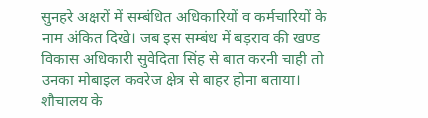सुनहरे अक्षरों में सम्बंधित अधिकारियों व कर्मचारियों के नाम अंकित दिखे। जब इस सम्बंध में बड़राव की खण्ड विकास अधिकारी सुवेदिता सिंह से बात करनी चाही तो उनका मोबाइल कवरेज क्षेत्र से बाहर होना बताया। शौचालय के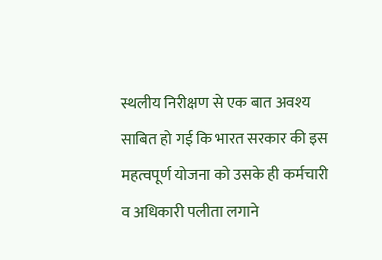स्थलीय निरीक्षण से एक बात अवश्य साबित हो गई कि भारत सरकार की इस महत्वपूर्ण योजना को उसके ही कर्मचारी व अधिकारी पलीता लगाने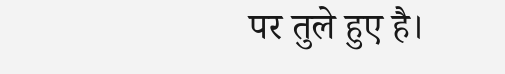पर तुले हुए है।